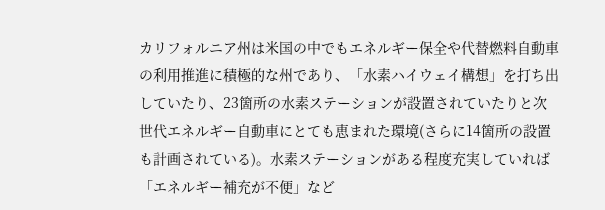カリフォルニア州は米国の中でもエネルギー保全や代替燃料自動車の利用推進に積極的な州であり、「水素ハイウェイ構想」を打ち出していたり、23箇所の水素ステーションが設置されていたりと次世代エネルギー自動車にとても恵まれた環境(さらに14箇所の設置も計画されている)。水素ステーションがある程度充実していれば「エネルギー補充が不便」など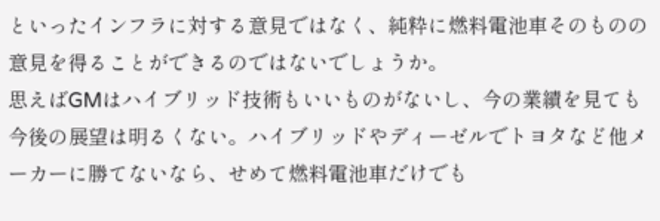といったインフラに対する意見ではなく、純粋に燃料電池車そのものの意見を得ることができるのではないでしょうか。
思えばGMはハイブリッド技術もいいものがないし、今の業績を見ても今後の展望は明るくない。ハイブリッドやディーゼルでトヨタなど他メーカーに勝てないなら、せめて燃料電池車だけでも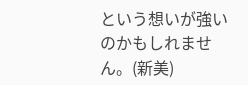という想いが強いのかもしれません。(新美)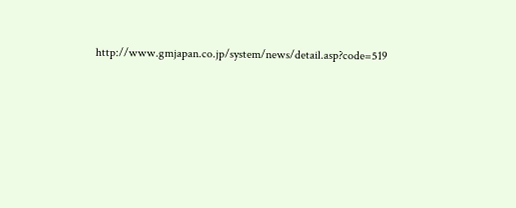http://www.gmjapan.co.jp/system/news/detail.asp?code=519